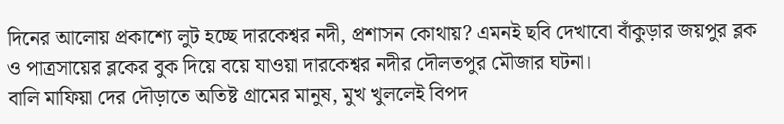দিনের আলোয় প্রকাশ্যে লুট হচ্ছে দারকেশ্বর নদী, প্রশাসন কোথায়? এমনই ছবি দেখাবো বাঁকুড়ার জয়পুর ব্লক ও পাত্রসায়ের ব্লকের বুক দিয়ে বয়ে যাওয়া দারকেশ্বর নদীর দৌলতপুর মৌজার ঘটনা।
বালি মাফিয়া দের দৌড়াতে অতিষ্ট গ্রামের মানুষ, মুখ খুললেই বিপদ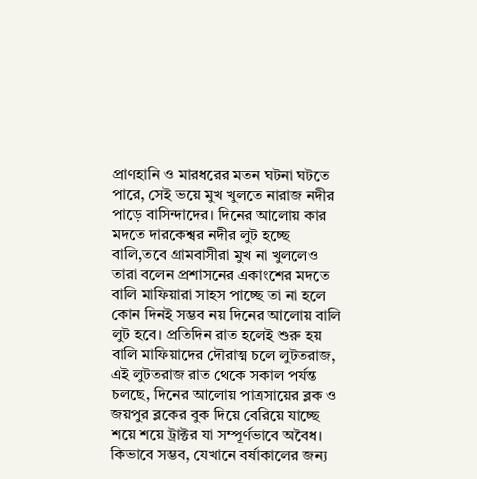প্রাণহানি ও মারধরের মতন ঘটনা ঘটতে পারে, সেই ভয়ে মুখ খুলতে নারাজ নদীর পাড়ে বাসিন্দাদের। দিনের আলোয় কার মদতে দারকেশ্বর নদীর লুট হচ্ছে বালি,তবে গ্রামবাসীরা মুখ না খুললেও তারা বলেন প্রশাসনের একাংশের মদতে বালি মাফিয়ারা সাহস পাচ্ছে তা না হলে কোন দিনই সম্ভব নয় দিনের আলোয় বালি লুট হবে। প্রতিদিন রাত হলেই শুরু হয় বালি মাফিয়াদের দৌরাত্ম চলে লুটতরাজ, এই লুটতরাজ রাত থেকে সকাল পর্যন্ত চলছে, দিনের আলোয় পাত্রসায়ের ব্লক ও জয়পুর ব্লকের বুক দিয়ে বেরিয়ে যাচ্ছে শয়ে শয়ে ট্রাক্টর যা সম্পূর্ণভাবে অবৈধ। কিভাবে সম্ভব, যেখানে বর্ষাকালের জন্য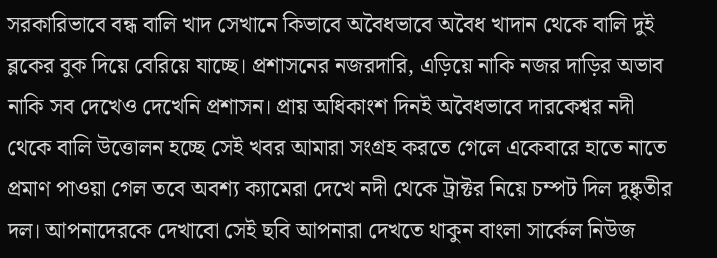সরকারিভাবে বন্ধ বালি খাদ সেখানে কিভাবে অবৈধভাবে অবৈধ খাদান থেকে বালি দুই ব্লকের বুক দিয়ে বেরিয়ে যাচ্ছে। প্রশাসনের নজরদারি, এড়িয়ে নাকি নজর দাড়ির অভাব নাকি সব দেখেও দেখেনি প্রশাসন। প্রায় অধিকাংশ দিনই অবৈধভাবে দারকেশ্বর নদী থেকে বালি উত্তোলন হচ্ছে সেই খবর আমারা সংগ্রহ করতে গেলে একেবারে হাতে নাতে প্রমাণ পাওয়া গেল তবে অবশ্য ক্যামেরা দেখে নদী থেকে ট্রাক্টর নিয়ে চম্পট দিল দুষ্কৃতীর দল। আপনাদেরকে দেখাবো সেই ছবি আপনারা দেখতে থাকুন বাংলা সার্কেল নিউজ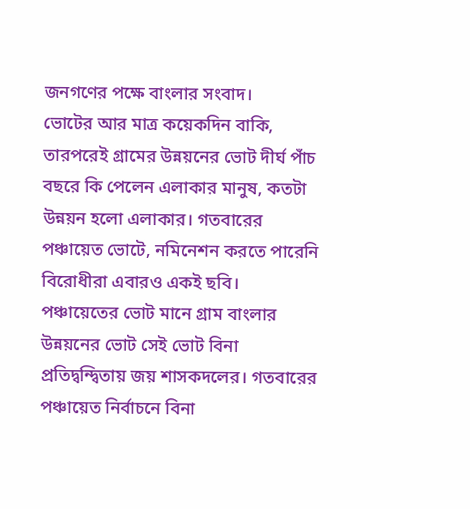জনগণের পক্ষে বাংলার সংবাদ।
ভোটের আর মাত্র কয়েকদিন বাকি, তারপরেই গ্রামের উন্নয়নের ভোট দীর্ঘ পাঁচ বছরে কি পেলেন এলাকার মানুষ, কতটা উন্নয়ন হলো এলাকার। গতবারের পঞ্চায়েত ভোটে, নমিনেশন করতে পারেনি বিরোধীরা এবারও একই ছবি। পঞ্চায়েতের ভোট মানে গ্রাম বাংলার উন্নয়নের ভোট সেই ভোট বিনা প্রতিদ্বন্দ্বিতায় জয় শাসকদলের। গতবারের পঞ্চায়েত নির্বাচনে বিনা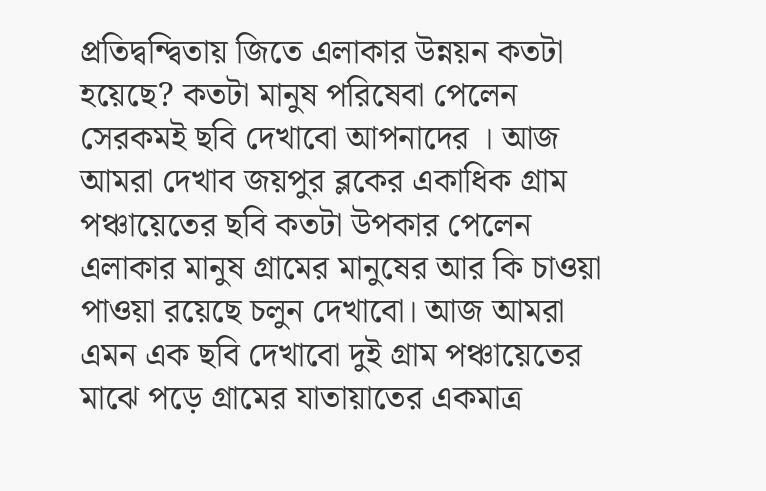প্রতিদ্বন্দ্বিতায় জিতে এলাকার উন্নয়ন কতটা হয়েছে? কতটা মানুষ পরিষেবা পেলেন সেরকমই ছবি দেখাবো আপনাদের । আজ আমরা দেখাব জয়পুর ব্লকের একাধিক গ্রাম পঞ্চায়েতের ছবি কতটা উপকার পেলেন এলাকার মানুষ গ্রামের মানুষের আর কি চাওয়া পাওয়া রয়েছে চলুন দেখাবো। আজ আমরা এমন এক ছবি দেখাবো দুই গ্রাম পঞ্চায়েতের মাঝে পড়ে গ্রামের যাতায়াতের একমাত্র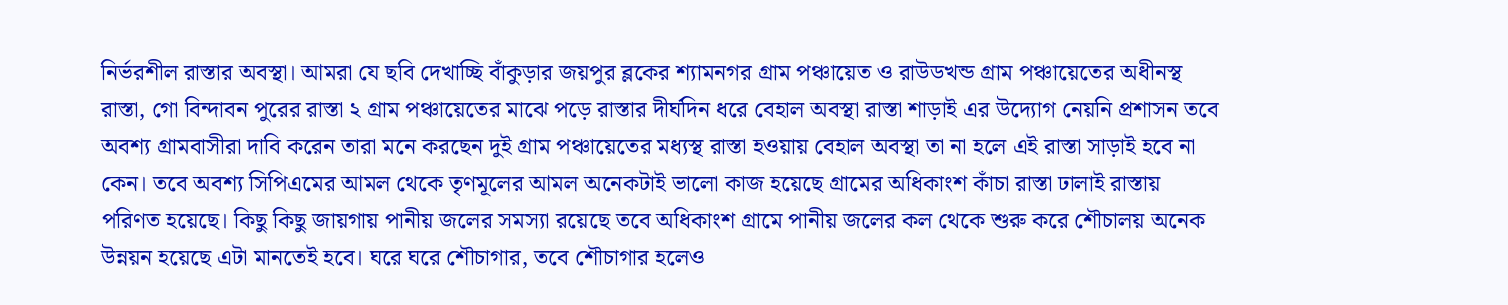নির্ভরশীল রাস্তার অবস্থা। আমরা যে ছবি দেখাচ্ছি বাঁকুড়ার জয়পুর ব্লকের শ্যামনগর গ্রাম পঞ্চায়েত ও রাউডখন্ড গ্রাম পঞ্চায়েতের অধীনস্থ রাস্তা, গো বিন্দাবন পুরের রাস্তা ২ গ্রাম পঞ্চায়েতের মাঝে পড়ে রাস্তার দীর্ঘদিন ধরে বেহাল অবস্থা রাস্তা শাড়াই এর উদ্যোগ নেয়নি প্রশাসন তবে অবশ্য গ্রামবাসীরা দাবি করেন তারা মনে করছেন দুই গ্রাম পঞ্চায়েতের মধ্যস্থ রাস্তা হওয়ায় বেহাল অবস্থা তা না হলে এই রাস্তা সাড়াই হবে না কেন। তবে অবশ্য সিপিএমের আমল থেকে তৃণমূলের আমল অনেকটাই ভালো কাজ হয়েছে গ্রামের অধিকাংশ কাঁচা রাস্তা ঢালাই রাস্তায় পরিণত হয়েছে। কিছু কিছু জায়গায় পানীয় জলের সমস্যা রয়েছে তবে অধিকাংশ গ্রামে পানীয় জলের কল থেকে শুরু করে শৌচালয় অনেক উন্নয়ন হয়েছে এটা মানতেই হবে। ঘরে ঘরে শৌচাগার, তবে শৌচাগার হলেও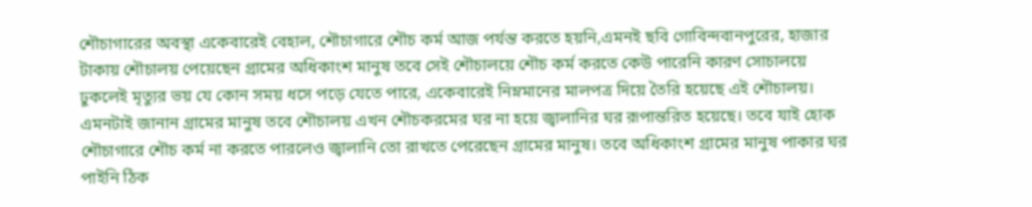শৌচাগারের অবস্থা একেবারেই বেহাল, শৌচাগারে শৌচ কর্ম আজ পর্যন্ত করতে হয়নি,এমনই ছবি গোবিন্দবানপুরের, হাজার টাকায় শৌচালয় পেয়েছেন গ্রামের অধিকাংশ মানুষ তবে সেই শৌচালয়ে শৌচ কর্ম করতে কেউ পারেনি কারণ সোচালয়ে ঢুকলেই মৃত্যুর ভয় যে কোন সময় ধসে পড়ে যেতে পারে, একেবারেই নিম্নমানের মালপত্র দিয়ে তৈরি হয়েছে এই শৌচালয়। এমনটাই জানান গ্রামের মানুষ তবে শৌচালয় এখন শৌচকরমের ঘর না হয়ে জ্বালানির ঘর রূপান্তরিত হয়েছে। তবে যাই হোক শৌচাগারে শৌচ কর্ম না করতে পারলেও জ্বালানি তো রাখতে পেরেছেন গ্রামের মানুষ। তবে অধিকাংশ গ্রামের মানুষ পাকার ঘর পাইনি ঠিক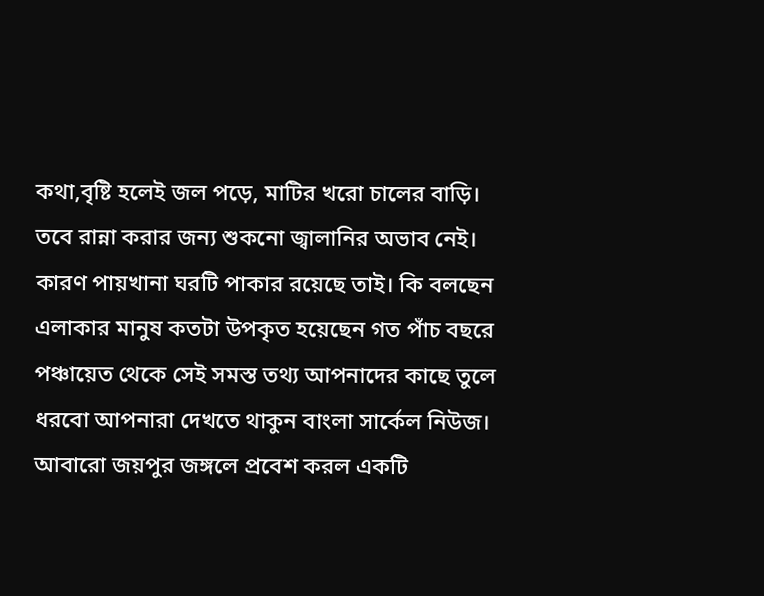কথা,বৃষ্টি হলেই জল পড়ে, মাটির খরো চালের বাড়ি। তবে রান্না করার জন্য শুকনো জ্বালানির অভাব নেই। কারণ পায়খানা ঘরটি পাকার রয়েছে তাই। কি বলছেন এলাকার মানুষ কতটা উপকৃত হয়েছেন গত পাঁচ বছরে পঞ্চায়েত থেকে সেই সমস্ত তথ্য আপনাদের কাছে তুলে ধরবো আপনারা দেখতে থাকুন বাংলা সার্কেল নিউজ।
আবারো জয়পুর জঙ্গলে প্রবেশ করল একটি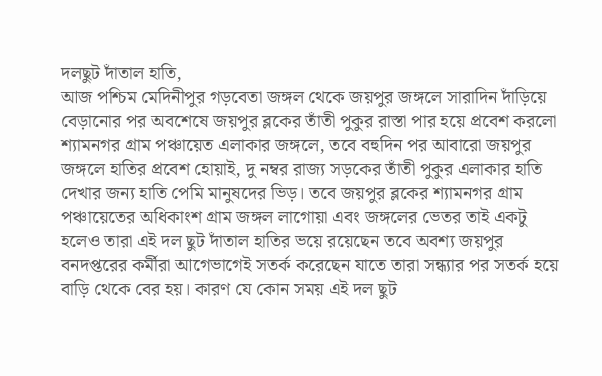দলছুট দাঁতাল হাতি,
আজ পশ্চিম মেদিনীপুর গড়বেতা জঙ্গল থেকে জয়পুর জঙ্গলে সারাদিন দাঁড়িয়ে বেড়ানোর পর অবশেষে জয়পুর ব্লকের তাঁতী পুকুর রাস্তা পার হয়ে প্রবেশ করলো শ্যামনগর গ্রাম পঞ্চায়েত এলাকার জঙ্গলে, তবে বহুদিন পর আবারো জয়পুর জঙ্গলে হাতির প্রবেশ হোয়াই, দু নম্বর রাজ্য সড়কের তাঁতী পুকুর এলাকার হাতি দেখার জন্য হাতি পেমি মানুষদের ভিড়। তবে জয়পুর ব্লকের শ্যামনগর গ্রাম পঞ্চায়েতের অধিকাংশ গ্রাম জঙ্গল লাগোয়া এবং জঙ্গলের ভেতর তাই একটু হলেও তারা এই দল ছুট দাঁতাল হাতির ভয়ে রয়েছেন তবে অবশ্য জয়পুর বনদপ্তরের কর্মীরা আগেভাগেই সতর্ক করেছেন যাতে তারা সন্ধ্যার পর সতর্ক হয়ে বাড়ি থেকে বের হয়। কারণ যে কোন সময় এই দল ছুট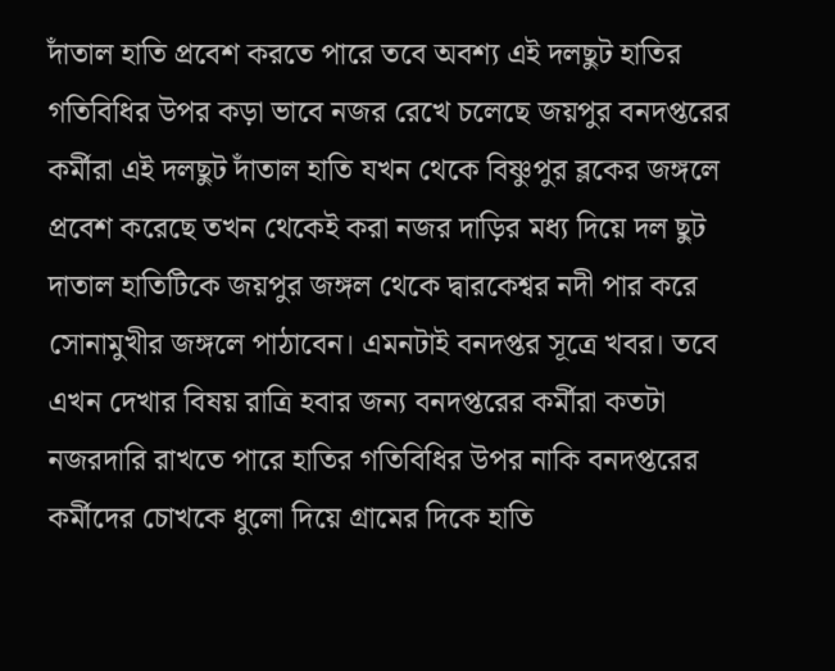দাঁতাল হাতি প্রবেশ করতে পারে তবে অবশ্য এই দলছুট হাতির গতিবিধির উপর কড়া ভাবে নজর রেখে চলেছে জয়পুর বনদপ্তরের কর্মীরা এই দলছুট দাঁতাল হাতি যখন থেকে বিষ্ণুপুর ব্লকের জঙ্গলে প্রবেশ করেছে তখন থেকেই করা নজর দাড়ির মধ্য দিয়ে দল ছুট দাতাল হাতিটিকে জয়পুর জঙ্গল থেকে দ্বারকেশ্বর নদী পার করে সোনামুখীর জঙ্গলে পাঠাবেন। এমনটাই বনদপ্তর সূত্রে খবর। তবে এখন দেখার বিষয় রাত্রি হবার জন্য বনদপ্তরের কর্মীরা কতটা নজরদারি রাখতে পারে হাতির গতিবিধির উপর নাকি বনদপ্তরের কর্মীদের চোখকে ধুলো দিয়ে গ্রামের দিকে হাতি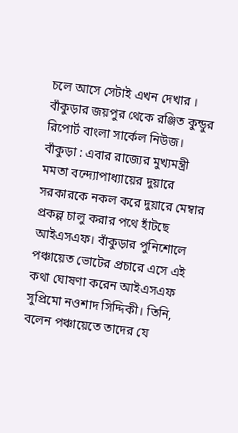চলে আসে সেটাই এখন দেখার ।
বাঁকুড়ার জয়পুর থেকে রঞ্জিত কুন্ডুর রিপোর্ট বাংলা সার্কেল নিউজ।
বাঁকুড়া : এবার রাজ্যের মুখ্যমন্ত্রী মমতা বন্দ্যোপাধ্যায়ের দুয়ারে সরকারকে নকল করে দুয়ারে মেম্বার প্রকল্প চালু করার পথে হাঁটছে আইএসএফ। বাঁকুড়ার পুনিশোলে পঞ্চায়েত ভোটের প্রচারে এসে এই কথা ঘোষণা করেন আইএসএফ সুপ্রিমো নওশাদ সিদ্দিকী। তিনি, বলেন পঞ্চায়েতে তাদের যে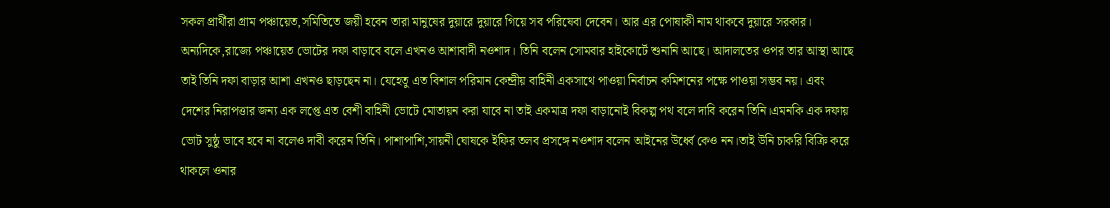সকল প্রার্থীরা গ্রাম পঞ্চায়েত,সমিতিতে জয়ী হবেন তারা মানুষের দুয়ারে দুয়ারে গিয়ে সব পরিষেবা দেবেন। আর এর পোষাকী নাম থাকবে দুয়ারে সরকার। অন্যদিকে,রাজ্যে পঞ্চায়েত ভোটের দফা বাড়াবে বলে এখনও আশাবাদী নওশাদ। তিনি বলেন সোমবার হাইকোর্টে শুনানি আছে। আদালতের ওপর তার আস্থা আছে তাই তিনি দফা বাড়ার আশা এখনও ছাড়ছেন না। যেহেতু এত বিশাল পরিমান কেন্দ্রীয় বাহিনী একসাথে পাওয়া নির্বাচন কমিশনের পক্ষে পাওয়া সম্ভব নয়। এবং দেশের নিরাপত্তার জন্য এক লপ্তে এত বেশী বাহিনী ভোটে মোতায়ন করা যাবে না তাই একমাত্র দফা বাড়ানোই বিকল্প পথ বলে দাবি করেন তিনি।এমনকি এক দফায় ভোট সুষ্ঠু ভাবে হবে না বলেও দাবী করেন তিনি। পাশাপাশি,সায়নী ঘোষকে ইফির তলব প্রসঙ্গে নওশাদ বলেন আইনের উর্ধ্বে কেও নন।তাই উনি চাকরি বিক্রি করে থাকলে ওনার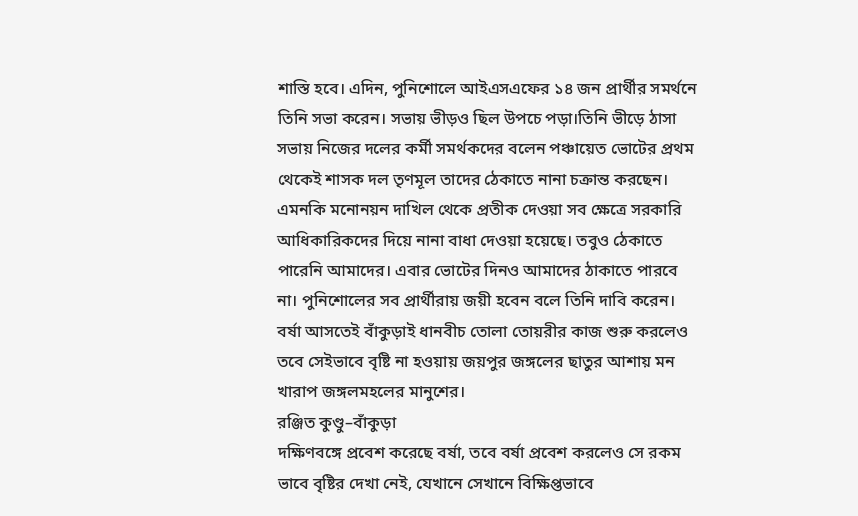শাস্তি হবে। এদিন, পুনিশোলে আইএসএফের ১৪ জন প্রার্থীর সমর্থনে তিনি সভা করেন। সভায় ভীড়ও ছিল উপচে পড়া।তিনি ভীড়ে ঠাসা সভায় নিজের দলের কর্মী সমর্থকদের বলেন পঞ্চায়েত ভোটের প্রথম থেকেই শাসক দল তৃণমূল তাদের ঠেকাতে নানা চক্রান্ত করছেন। এমনকি মনোনয়ন দাখিল থেকে প্রতীক দেওয়া সব ক্ষেত্রে সরকারি আধিকারিকদের দিয়ে নানা বাধা দেওয়া হয়েছে। তবুও ঠেকাতে পারেনি আমাদের। এবার ভোটের দিনও আমাদের ঠাকাতে পারবে না। পুনিশোলের সব প্রার্থীরায় জয়ী হবেন বলে তিনি দাবি করেন।
বর্ষা আসতেই বাঁকুড়াই ধানবীচ তোলা তোয়রীর কাজ শুরু করলেও তবে সেইভাবে বৃষ্টি না হওয়ায় জয়পুর জঙ্গলের ছাতুর আশায় মন খারাপ জঙ্গলমহলের মানুশের।
রঞ্জিত কুণ্ডু–বাঁকুড়া
দক্ষিণবঙ্গে প্রবেশ করেছে বর্ষা, তবে বর্ষা প্রবেশ করলেও সে রকম ভাবে বৃষ্টির দেখা নেই, যেখানে সেখানে বিক্ষিপ্তভাবে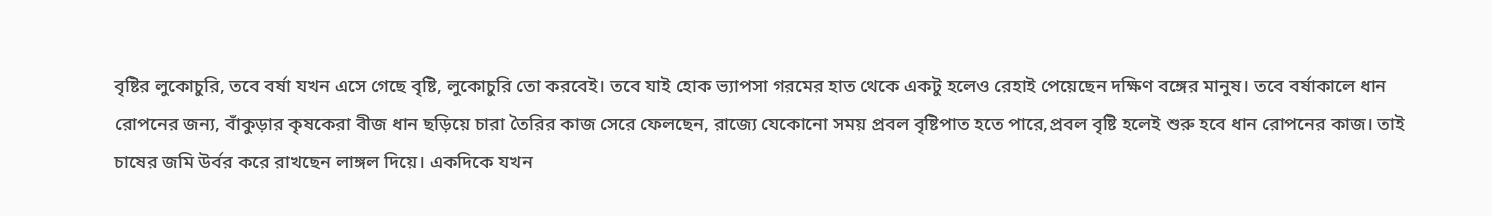বৃষ্টির লুকোচুরি, তবে বর্ষা যখন এসে গেছে বৃষ্টি, লুকোচুরি তো করবেই। তবে যাই হোক ভ্যাপসা গরমের হাত থেকে একটু হলেও রেহাই পেয়েছেন দক্ষিণ বঙ্গের মানুষ। তবে বর্ষাকালে ধান রোপনের জন্য, বাঁকুড়ার কৃষকেরা বীজ ধান ছড়িয়ে চারা তৈরির কাজ সেরে ফেলছেন, রাজ্যে যেকোনো সময় প্রবল বৃষ্টিপাত হতে পারে,প্রবল বৃষ্টি হলেই শুরু হবে ধান রোপনের কাজ। তাই চাষের জমি উর্বর করে রাখছেন লাঙ্গল দিয়ে। একদিকে যখন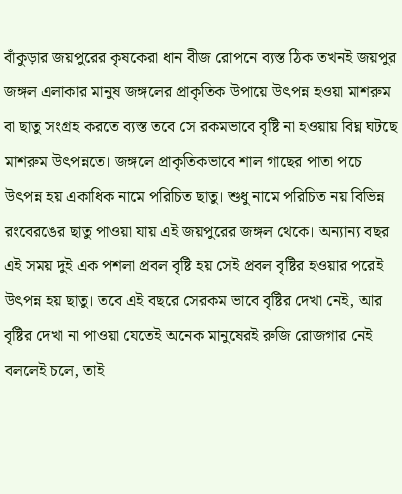বাঁকুড়ার জয়পুরের কৃষকেরা ধান বীজ রোপনে ব্যস্ত ঠিক তখনই জয়পুর জঙ্গল এলাকার মানুষ জঙ্গলের প্রাকৃতিক উপায়ে উৎপন্ন হওয়া মাশরুম বা ছাতু সংগ্রহ করতে ব্যস্ত তবে সে রকমভাবে বৃষ্টি না হওয়ায় বিঘ্ন ঘটছে মাশরুম উৎপন্নতে। জঙ্গলে প্রাকৃতিকভাবে শাল গাছের পাতা পচে উৎপন্ন হয় একাধিক নামে পরিচিত ছাতু। শুধু নামে পরিচিত নয় বিভিন্ন রংবেরঙের ছাতু পাওয়া যায় এই জয়পুরের জঙ্গল থেকে। অন্যান্য বছর এই সময় দুই এক পশলা প্রবল বৃষ্টি হয় সেই প্রবল বৃষ্টির হওয়ার পরেই উৎপন্ন হয় ছাতু। তবে এই বছরে সেরকম ভাবে বৃষ্টির দেখা নেই, আর বৃষ্টির দেখা না পাওয়া যেতেই অনেক মানুষেরই রুজি রোজগার নেই বললেই চলে, তাই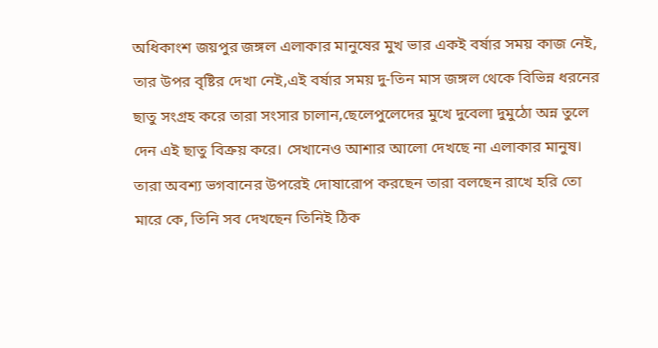অধিকাংশ জয়পুর জঙ্গল এলাকার মানুষের মুখ ভার একই বর্ষার সময় কাজ নেই, তার উপর বৃষ্টির দেখা নেই,এই বর্ষার সময় দু-তিন মাস জঙ্গল থেকে বিভিন্ন ধরনের ছাতু সংগ্রহ করে তারা সংসার চালান,ছেলেপুলেদের মুখে দুবেলা দুমুঠো অন্ন তুলে দেন এই ছাতু বিক্রয় করে। সেখানেও আশার আলো দেখছে না এলাকার মানুষ। তারা অবশ্য ভগবানের উপরেই দোষারোপ করছেন তারা বলছেন রাখে হরি তো মারে কে, তিনি সব দেখছেন তিনিই ঠিক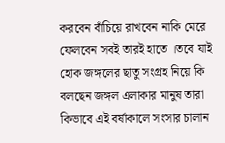করবেন বাঁচিয়ে রাখবেন নাকি মেরে ফেলবেন সবই তারই হাতে ।তবে যাই হোক জঙ্গলের ছাতু সংগ্রহ নিয়ে কি বলছেন জঙ্গল এলাকার মানুষ তারা কিভাবে এই বর্ষাকালে সংসার চালান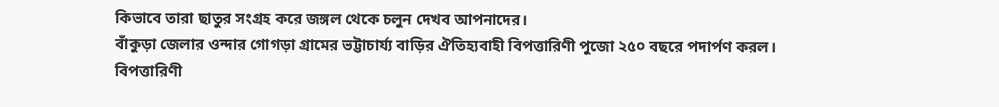কিভাবে তারা ছাতুর সংগ্রহ করে জঙ্গল থেকে চলুন দেখব আপনাদের।
বাঁকুড়া জেলার ওন্দার গোগড়া গ্রামের ভট্টাচার্য্য বাড়ির ঐতিহ্যবাহী বিপত্তারিণী পুজো ২৫০ বছরে পদার্পণ করল।
বিপত্তারিণী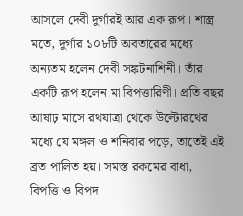আসলে দেবী দুর্গারই আর এক রূপ। শাস্ত্র মতে, দুর্গার ১০৮টি অবতারের মধ্যে অন্যতম হলেন দেবী সঙ্কটনাশিনী। তাঁর একটি রূপ হলেন মা বিপত্তারিণী। প্রতি বছর আষাঢ় মাসে রথযাত্রা থেকে উল্টোরথের মধ্যে যে মঙ্গল ও শনিবার পড়ে, তাতেই এই ব্রত পালিত হয়। সমস্ত রকমের বাধা, বিপত্তি ও বিপদ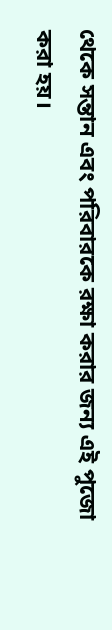থেকে সন্তান এবং পরিবারকে রক্ষা করার জন্য এই পুজো করা হয়।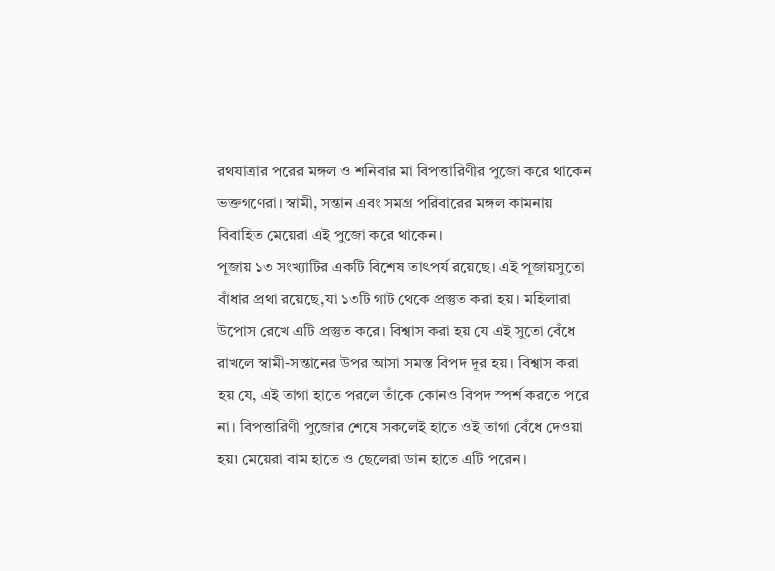রথযাত্রার পরের মঙ্গল ও শনিবার মা বিপত্তারিণীর পুজো করে থাকেন ভক্তগণেরা। স্বামী, সন্তান এবং সমগ্র পরিবারের মঙ্গল কামনায় বিবাহিত মেয়েরা এই পুজো করে থাকেন।
পূজায় ১৩ সংখ্যাটির একটি বিশেষ তাৎপর্য রয়েছে। এই পূজায়সুতো বাঁধার প্রথা রয়েছে,যা ১৩টি গাট থেকে প্রস্তুত করা হয়। মহিলারা উপোস রেখে এটি প্রস্তুত করে। বিশ্বাস করা হয় যে এই সুতো বেঁধে রাখলে স্বামী-সন্তানের উপর আসা সমস্ত বিপদ দূর হয়। বিশ্বাস করা হয় যে, এই তাগা হাতে পরলে তাঁকে কোনও বিপদ স্পর্শ করতে পরে না। বিপত্তারিণী পুজোর শেষে সকলেই হাতে ওই তাগা বেঁধে দেওয়া হয়৷ মেয়েরা বাম হাতে ও ছেলেরা ডান হাতে এটি পরেন।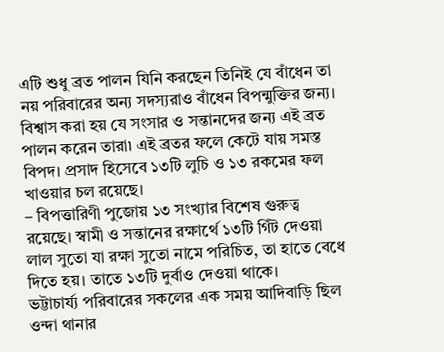এটি শুধু ব্রত পালন যিনি করছেন তিনিই যে বাঁধেন তা নয় পরিবারের অন্য সদস্যরাও বাঁধেন বিপন্মুক্তির জন্য। বিশ্বাস করা হয় যে সংসার ও সন্তানদের জন্য এই ব্রত পালন করেন তারা৷ এই ব্রতর ফলে কেটে যায় সমস্ত বিপদ। প্রসাদ হিসেবে ১৩টি লুচি ও ১৩ রকমের ফল খাওয়ার চল রয়েছে।
– বিপত্তারিণী পুজোয় ১৩ সংখ্যার বিশেষ গুরুত্ব রয়েছে। স্বামী ও সন্তানের রক্ষার্থে ১৩টি গিঁট দেওয়া লাল সুতো যা রক্ষা সুতো নামে পরিচিত, তা হাতে বেধে দিতে হয়। তাতে ১৩টি দুর্বাও দেওয়া থাকে।
ভট্টাচার্য্য পরিবারের সকলের এক সময় আদিবাড়ি ছিল ওন্দা থানার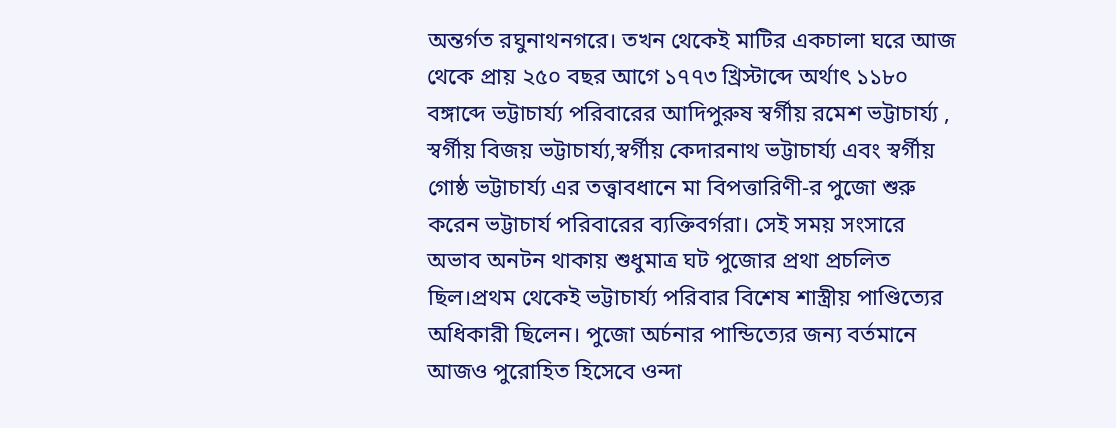অন্তর্গত রঘুনাথনগরে। তখন থেকেই মাটির একচালা ঘরে আজ থেকে প্রায় ২৫০ বছর আগে ১৭৭৩ খ্রিস্টাব্দে অর্থাৎ ১১৮০ বঙ্গাব্দে ভট্টাচার্য্য পরিবারের আদিপুরুষ স্বর্গীয় রমেশ ভট্টাচার্য্য , স্বর্গীয় বিজয় ভট্টাচার্য্য,স্বর্গীয় কেদারনাথ ভট্টাচার্য্য এবং স্বর্গীয় গোষ্ঠ ভট্টাচার্য্য এর তত্ত্বাবধানে মা বিপত্তারিণী-র পুজো শুরু করেন ভট্টাচার্য পরিবারের ব্যক্তিবর্গরা। সেই সময় সংসারে অভাব অনটন থাকায় শুধুমাত্র ঘট পুজোর প্রথা প্রচলিত ছিল।প্রথম থেকেই ভট্টাচার্য্য পরিবার বিশেষ শাস্ত্রীয় পাণ্ডিত্যের অধিকারী ছিলেন। পুজো অর্চনার পান্ডিত্যের জন্য বর্তমানে আজও পুরোহিত হিসেবে ওন্দা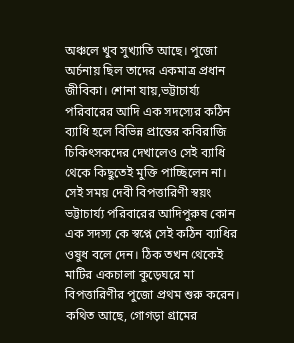অঞ্চলে খুব সুখ্যাতি আছে। পুজো অর্চনায় ছিল তাদের একমাত্র প্রধান জীবিকা। শোনা যায়,ভট্টাচার্য্য পরিবারের আদি এক সদস্যের কঠিন ব্যাধি হলে বিভিন্ন প্রান্তের কবিরাজি চিকিৎসকদের দেখালেও সেই ব্যাধি থেকে কিছুতেই মুক্তি পাচ্ছিলেন না। সেই সময় দেবী বিপত্তারিণী স্বয়ং ভট্টাচার্য্য পরিবারের আদিপুরুষ কোন এক সদস্য কে স্বপ্নে সেই কঠিন ব্যাধির ওষুধ বলে দেন। ঠিক তখন থেকেই মাটির একচালা কুড়েঘরে মা বিপত্তারিণীর পুজো প্রথম শুরু করেন। কথিত আছে, গোগড়া গ্রামের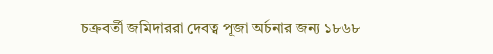চক্রবর্তী জমিদাররা দেবত্ব পূজা অর্চনার জন্য ১৮৬৮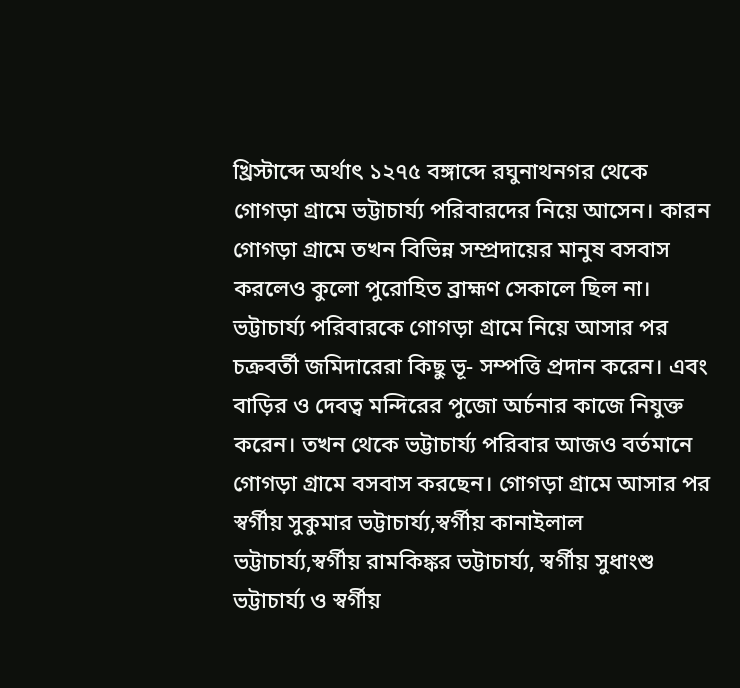খ্রিস্টাব্দে অর্থাৎ ১২৭৫ বঙ্গাব্দে রঘুনাথনগর থেকে গোগড়া গ্রামে ভট্টাচার্য্য পরিবারদের নিয়ে আসেন। কারন গোগড়া গ্রামে তখন বিভিন্ন সম্প্রদায়ের মানুষ বসবাস করলেও কুলো পুরোহিত ব্রাহ্মণ সেকালে ছিল না। ভট্টাচার্য্য পরিবারকে গোগড়া গ্রামে নিয়ে আসার পর চক্রবর্তী জমিদারেরা কিছু ভূ- সম্পত্তি প্রদান করেন। এবং বাড়ির ও দেবত্ব মন্দিরের পুজো অর্চনার কাজে নিযুক্ত করেন। তখন থেকে ভট্টাচার্য্য পরিবার আজও বর্তমানে গোগড়া গ্রামে বসবাস করছেন। গোগড়া গ্রামে আসার পর স্বর্গীয় সুকুমার ভট্টাচার্য্য,স্বর্গীয় কানাইলাল ভট্টাচার্য্য,স্বর্গীয় রামকিঙ্কর ভট্টাচার্য্য, স্বর্গীয় সুধাংশু ভট্টাচার্য্য ও স্বর্গীয়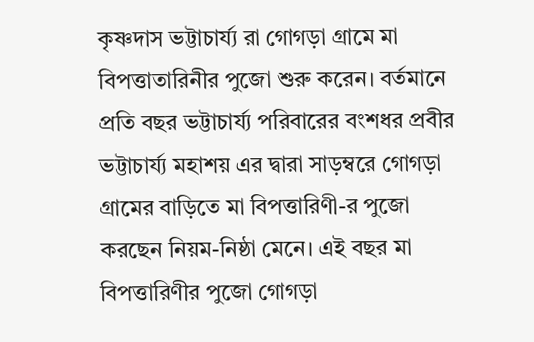কৃষ্ণদাস ভট্টাচার্য্য রা গোগড়া গ্রামে মা বিপত্তাতারিনীর পুজো শুরু করেন। বর্তমানে প্রতি বছর ভট্টাচার্য্য পরিবারের বংশধর প্রবীর ভট্টাচার্য্য মহাশয় এর দ্বারা সাড়ম্বরে গোগড়া গ্রামের বাড়িতে মা বিপত্তারিণী-র পুজো করছেন নিয়ম-নিষ্ঠা মেনে। এই বছর মা বিপত্তারিণীর পুজো গোগড়া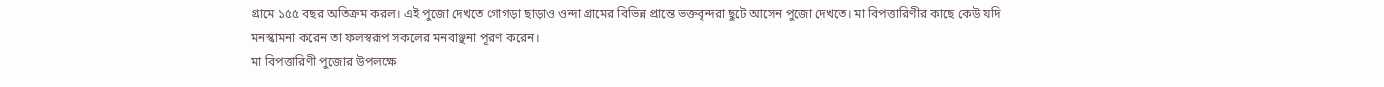গ্রামে ১৫৫ বছর অতিক্রম করল। এই পুজো দেখতে গোগড়া ছাড়াও ওন্দা গ্রামের বিভিন্ন প্রান্তে ভক্তবৃন্দরা ছুটে আসেন পুজো দেখতে। মা বিপত্তারিণীর কাছে কেউ যদি মনস্কামনা করেন তা ফলস্বরূপ সকলের মনবাঞ্ছনা পূরণ করেন।
মা বিপত্তারিণী পুজোর উপলক্ষে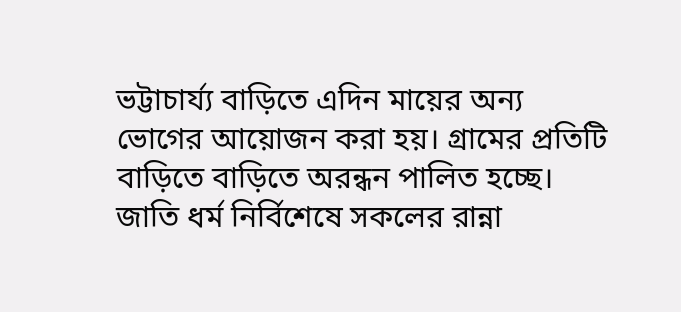ভট্টাচার্য্য বাড়িতে এদিন মায়ের অন্য ভোগের আয়োজন করা হয়। গ্রামের প্রতিটি বাড়িতে বাড়িতে অরন্ধন পালিত হচ্ছে। জাতি ধর্ম নির্বিশেষে সকলের রান্না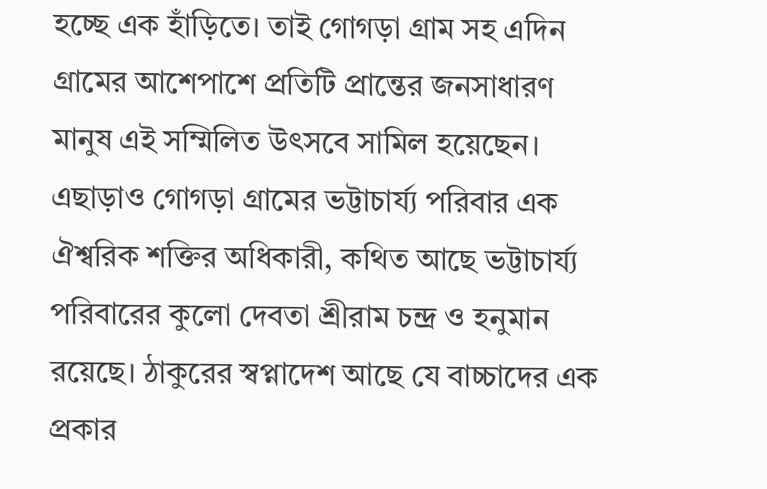হচ্ছে এক হাঁড়িতে। তাই গোগড়া গ্রাম সহ এদিন গ্রামের আশেপাশে প্রতিটি প্রান্তের জনসাধারণ মানুষ এই সম্মিলিত উৎসবে সামিল হয়েছেন।
এছাড়াও গোগড়া গ্রামের ভট্টাচার্য্য পরিবার এক ঐশ্বরিক শক্তির অধিকারী, কথিত আছে ভট্টাচার্য্য পরিবারের কুলো দেবতা শ্রীরাম চন্দ্র ও হনুমান রয়েছে। ঠাকুরের স্বপ্নাদেশ আছে যে বাচ্চাদের এক প্রকার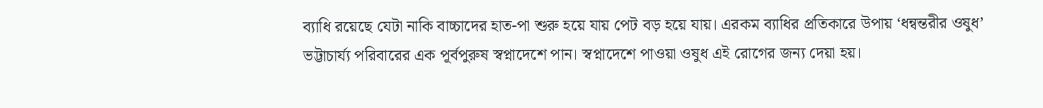ব্যাধি রয়েছে যেটা নাকি বাচ্চাদের হাত-পা শুরু হয়ে যায় পেট বড় হয়ে যায়। এরকম ব্যাধির প্রতিকারে উপায় ‘ধন্বন্তরীর ওষুধ’ ভট্টাচার্য্য পরিবারের এক পূর্বপুরুষ স্বপ্নাদেশে পান। স্বপ্নাদেশে পাওয়া ওষুধ এই রোগের জন্য দেয়া হয়।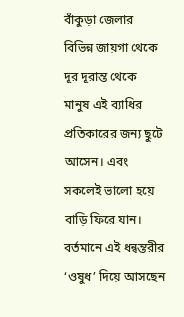বাঁকুড়া জেলার বিভিন্ন জায়গা থেকে দূর দূরান্ত থেকে মানুষ এই ব্যাধির প্রতিকারের জন্য ছুটে আসেন। এবং সকলেই ভালো হয়ে বাড়ি ফিরে যান। বর্তমানে এই ধন্বন্তরীর ‘ওষুধ’ দিয়ে আসছেন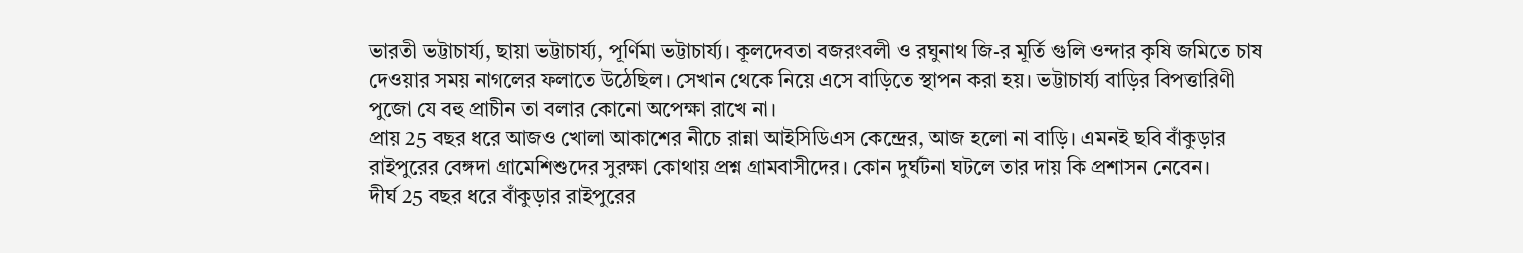ভারতী ভট্টাচার্য্য, ছায়া ভট্টাচার্য্য, পূর্ণিমা ভট্টাচার্য্য। কূলদেবতা বজরংবলী ও রঘুনাথ জি-র মূর্তি গুলি ওন্দার কৃষি জমিতে চাষ দেওয়ার সময় নাগলের ফলাতে উঠেছিল। সেখান থেকে নিয়ে এসে বাড়িতে স্থাপন করা হয়। ভট্টাচার্য্য বাড়ির বিপত্তারিণী পুজো যে বহু প্রাচীন তা বলার কোনো অপেক্ষা রাখে না।
প্রায় 25 বছর ধরে আজও খোলা আকাশের নীচে রান্না আইসিডিএস কেন্দ্রের, আজ হলো না বাড়ি। এমনই ছবি বাঁকুড়ার রাইপুরের বেঙ্গদা গ্রামেশিশুদের সুরক্ষা কোথায় প্রশ্ন গ্রামবাসীদের। কোন দুর্ঘটনা ঘটলে তার দায় কি প্রশাসন নেবেন।
দীর্ঘ 25 বছর ধরে বাঁকুড়ার রাইপুরের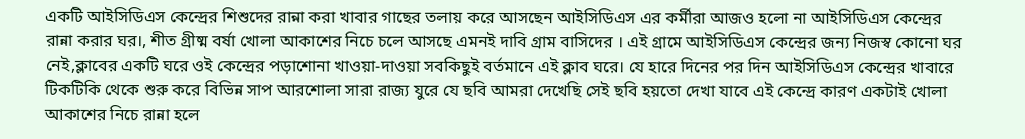একটি আইসিডিএস কেন্দ্রের শিশুদের রান্না করা খাবার গাছের তলায় করে আসছেন আইসিডিএস এর কর্মীরা আজও হলো না আইসিডিএস কেন্দ্রের রান্না করার ঘর।, শীত গ্রীষ্ম বর্ষা খোলা আকাশের নিচে চলে আসছে এমনই দাবি গ্রাম বাসিদের । এই গ্রামে আইসিডিএস কেন্দ্রের জন্য নিজস্ব কোনো ঘর নেই,ক্লাবের একটি ঘরে ওই কেন্দ্রের পড়াশোনা খাওয়া-দাওয়া সবকিছুই বর্তমানে এই ক্লাব ঘরে। যে হারে দিনের পর দিন আইসিডিএস কেন্দ্রের খাবারে টিকটিকি থেকে শুরু করে বিভিন্ন সাপ আরশোলা সারা রাজ্য যুরে যে ছবি আমরা দেখেছি সেই ছবি হয়তো দেখা যাবে এই কেন্দ্রে কারণ একটাই খোলা আকাশের নিচে রান্না হলে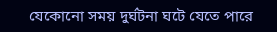যেকোনো সময় দুর্ঘটনা ঘটে যেতে পারে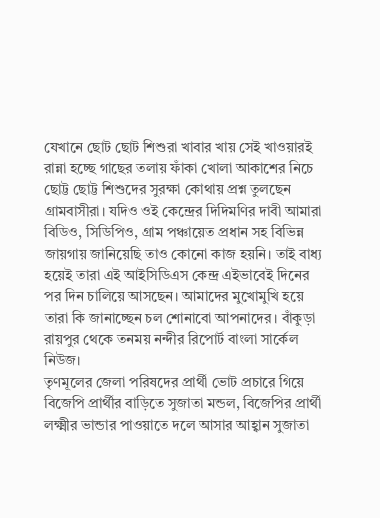যেখানে ছোট ছোট শিশুরা খাবার খায় সেই খাওয়ারই রান্না হচ্ছে গাছের তলায় ফাঁকা খোলা আকাশের নিচে ছোট্ট ছোট্ট শিশুদের সুরক্ষা কোথায় প্রশ্ন তুলছেন গ্রামবাসীরা। যদিও ওই কেন্দ্রের দিদিমণির দাবী আমারা বিডিও, সিডিপিও, গ্রাম পঞ্চায়েত প্রধান সহ বিভিন্ন জায়গায় জানিয়েছি তাও কোনো কাজ হয়নি। তাই বাধ্য হয়েই তারা এই আইসিডিএস কেন্দ্র এইভাবেই দিনের পর দিন চালিয়ে আসছেন। আমাদের মুখোমুখি হয়ে তারা কি জানাচ্ছেন চল শোনাবো আপনাদের। বাঁকুড়া রায়পুর থেকে তনময় নন্দীর রিপোর্ট বাংলা সার্কেল নিউজ।
তৃণমূলের জেলা পরিষদের প্রার্থী ভোট প্রচারে গিয়ে বিজেপি প্রার্থীর বাড়িতে সুজাতা মন্ডল, বিজেপির প্রার্থী লক্ষ্মীর ভান্ডার পাওয়াতে দলে আসার আহ্বান সুজাতা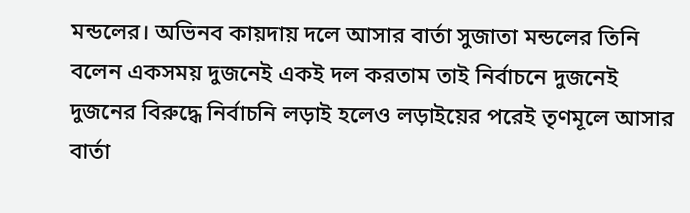মন্ডলের। অভিনব কায়দায় দলে আসার বার্তা সুজাতা মন্ডলের তিনি বলেন একসময় দুজনেই একই দল করতাম তাই নির্বাচনে দুজনেই দুজনের বিরুদ্ধে নির্বাচনি লড়াই হলেও লড়াইয়ের পরেই তৃণমূলে আসার বার্তা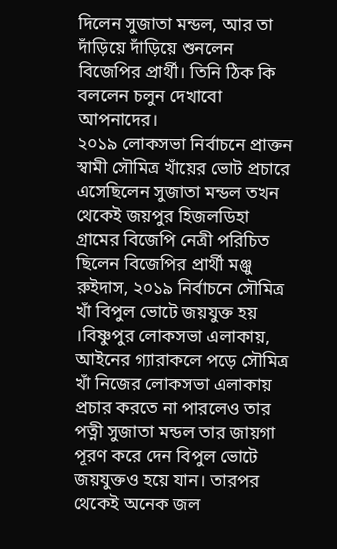দিলেন সুজাতা মন্ডল, আর তা দাঁড়িয়ে দাঁড়িয়ে শুনলেন বিজেপির প্রার্থী। তিনি ঠিক কি বললেন চলুন দেখাবো আপনাদের।
২০১৯ লোকসভা নির্বাচনে প্রাক্তন স্বামী সৌমিত্র খাঁয়ের ভোট প্রচারে এসেছিলেন সুজাতা মন্ডল তখন থেকেই জয়পুর হিজলডিহা গ্রামের বিজেপি নেত্রী পরিচিত ছিলেন বিজেপির প্রার্থী মঞ্জু রুইদাস, ২০১৯ নির্বাচনে সৌমিত্র খাঁ বিপুল ভোটে জয়যুক্ত হয় ।বিষ্ণুপুর লোকসভা এলাকায়, আইনের গ্যারাকলে পড়ে সৌমিত্র খাঁ নিজের লোকসভা এলাকায় প্রচার করতে না পারলেও তার পত্নী সুজাতা মন্ডল তার জায়গা পূরণ করে দেন বিপুল ভোটে জয়যুক্তও হয়ে যান। তারপর থেকেই অনেক জল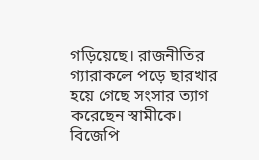গড়িয়েছে। রাজনীতির গ্যারাকলে পড়ে ছারখার হয়ে গেছে সংসার ত্যাগ করেছেন স্বামীকে। বিজেপি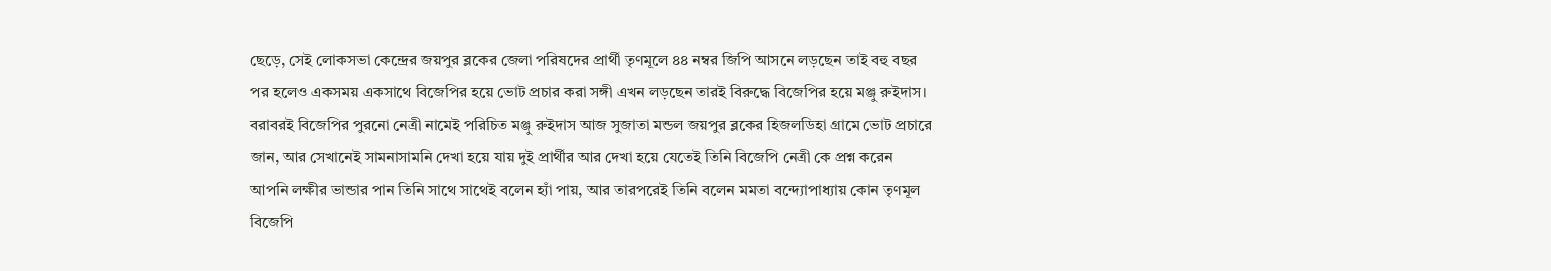ছেড়ে, সেই লোকসভা কেন্দ্রের জয়পুর ব্লকের জেলা পরিষদের প্রার্থী তৃণমূলে ৪৪ নম্বর জিপি আসনে লড়ছেন তাই বহু বছর পর হলেও একসময় একসাথে বিজেপির হয়ে ভোট প্রচার করা সঙ্গী এখন লড়ছেন তারই বিরুদ্ধে বিজেপির হয়ে মঞ্জু রুইদাস। বরাবরই বিজেপির পুরনো নেত্রী নামেই পরিচিত মঞ্জু রুইদাস আজ সুজাতা মন্ডল জয়পুর ব্লকের হিজলডিহা গ্রামে ভোট প্রচারে জান, আর সেখানেই সামনাসামনি দেখা হয়ে যায় দুই প্রার্থীর আর দেখা হয়ে যেতেই তিনি বিজেপি নেত্রী কে প্রশ্ন করেন আপনি লক্ষীর ভান্ডার পান তিনি সাথে সাথেই বলেন হ্যাঁ পায়, আর তারপরেই তিনি বলেন মমতা বন্দ্যোপাধ্যায় কোন তৃণমূল বিজেপি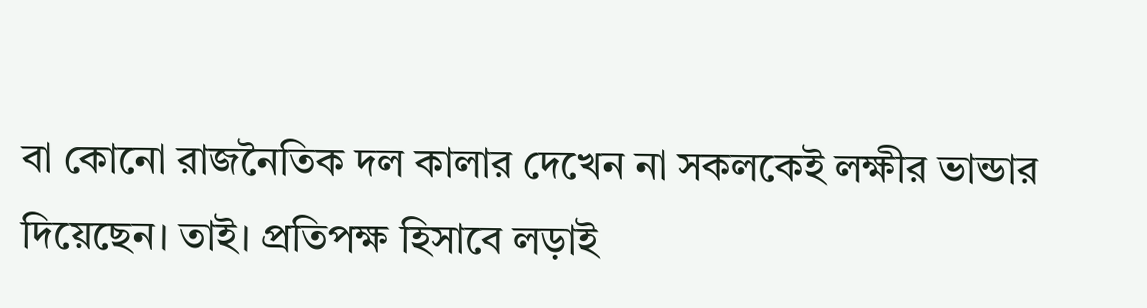বা কোনো রাজনৈতিক দল কালার দেখেন না সকলকেই লক্ষীর ভান্ডার দিয়েছেন। তাই। প্রতিপক্ষ হিসাবে লড়াই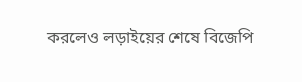করলেও লড়াইয়ের শেষে বিজেপি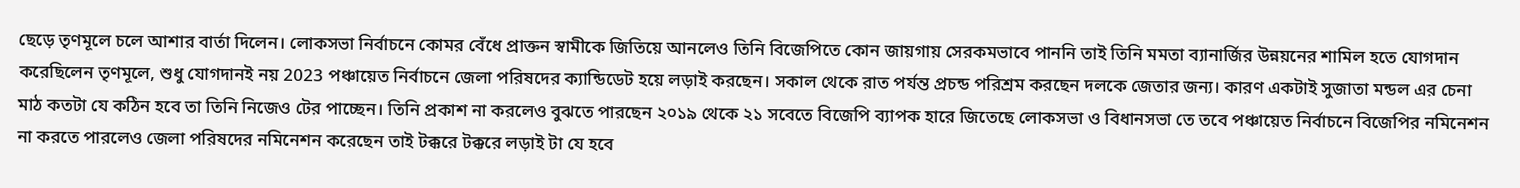ছেড়ে তৃণমূলে চলে আশার বার্তা দিলেন। লোকসভা নির্বাচনে কোমর বেঁধে প্রাক্তন স্বামীকে জিতিয়ে আনলেও তিনি বিজেপিতে কোন জায়গায় সেরকমভাবে পাননি তাই তিনি মমতা ব্যানার্জির উন্নয়নের শামিল হতে যোগদান করেছিলেন তৃণমূলে, শুধু যোগদানই নয় 2023 পঞ্চায়েত নির্বাচনে জেলা পরিষদের ক্যান্ডিডেট হয়ে লড়াই করছেন। সকাল থেকে রাত পর্যন্ত প্রচন্ড পরিশ্রম করছেন দলকে জেতার জন্য। কারণ একটাই সুজাতা মন্ডল এর চেনা মাঠ কতটা যে কঠিন হবে তা তিনি নিজেও টের পাচ্ছেন। তিনি প্রকাশ না করলেও বুঝতে পারছেন ২০১৯ থেকে ২১ সবেতে বিজেপি ব্যাপক হারে জিতেছে লোকসভা ও বিধানসভা তে তবে পঞ্চায়েত নির্বাচনে বিজেপির নমিনেশন না করতে পারলেও জেলা পরিষদের নমিনেশন করেছেন তাই টক্করে টক্করে লড়াই টা যে হবে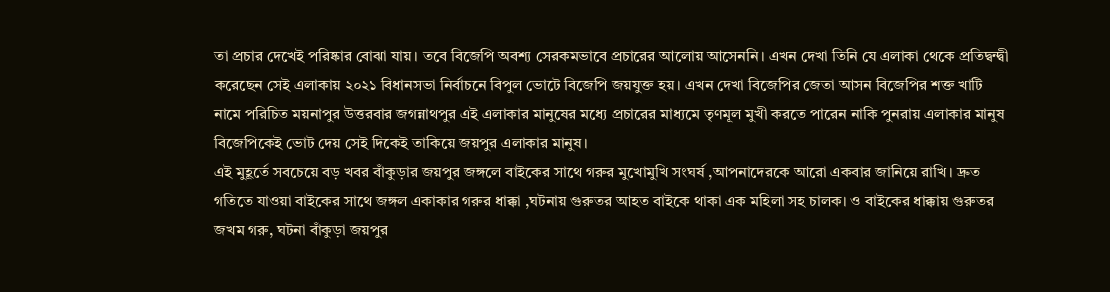তা প্রচার দেখেই পরিষ্কার বোঝা যায়। তবে বিজেপি অবশ্য সেরকমভাবে প্রচারের আলোয় আসেননি। এখন দেখা তিনি যে এলাকা থেকে প্রতিদ্বন্দ্বী করেছেন সেই এলাকায় ২০২১ বিধানসভা নির্বাচনে বিপুল ভোটে বিজেপি জয়যুক্ত হয়। এখন দেখা বিজেপির জেতা আসন বিজেপির শক্ত খাটি নামে পরিচিত ময়নাপুর উত্তরবার জগন্নাথপুর এই এলাকার মানুষের মধ্যে প্রচারের মাধ্যমে তৃণমূল মুখী করতে পারেন নাকি পুনরায় এলাকার মানুষ বিজেপিকেই ভোট দেয় সেই দিকেই তাকিয়ে জয়পুর এলাকার মানুষ।
এই মুহূর্তে সবচেয়ে বড় খবর বাঁকুড়ার জয়পুর জঙ্গলে বাইকের সাথে গরুর মুখোমুখি সংঘর্ষ ,আপনাদেরকে আরো একবার জানিয়ে রাখি। দ্রুত গতিতে যাওয়া বাইকের সাথে জঙ্গল একাকার গরুর ধাক্কা ,ঘটনায় গুরুতর আহত বাইকে থাকা এক মহিলা সহ চালক। ও বাইকের ধাক্কায় গুরুতর জখম গরু, ঘটনা বাঁকুড়া জয়পুর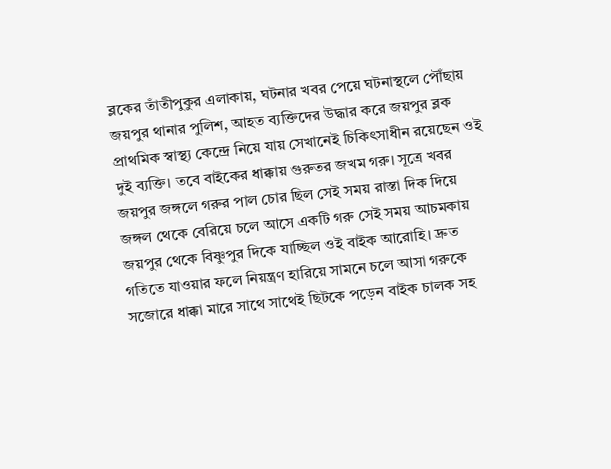ব্লকের তাঁতীপুকুর এলাকায়, ঘটনার খবর পেয়ে ঘটনাস্থলে পৌঁছায় জয়পুর থানার পুলিশ, আহত ব্যক্তিদের উদ্ধার করে জয়পুর ব্লক প্রাথমিক স্বাস্থ্য কেন্দ্রে নিয়ে যায় সেখানেই চিকিৎসাধীন রয়েছেন ওই দুই ব্যক্তি। তবে বাইকের ধাক্কায় গুরুতর জখম গরু। সূত্রে খবর জয়পুর জঙ্গলে গরুর পাল চোর ছিল সেই সময় রাস্তা দিক দিয়ে জঙ্গল থেকে বেরিয়ে চলে আসে একটি গরু সেই সময় আচমকায় জয়পুর থেকে বিষ্ণুপুর দিকে যাচ্ছিল ওই বাইক আরোহি। দ্রুত গতিতে যাওয়ার ফলে নিয়ন্ত্রণ হারিয়ে সামনে চলে আসা গরুকে সজোরে ধাক্কা মারে সাথে সাথেই ছিটকে পড়েন বাইক চালক সহ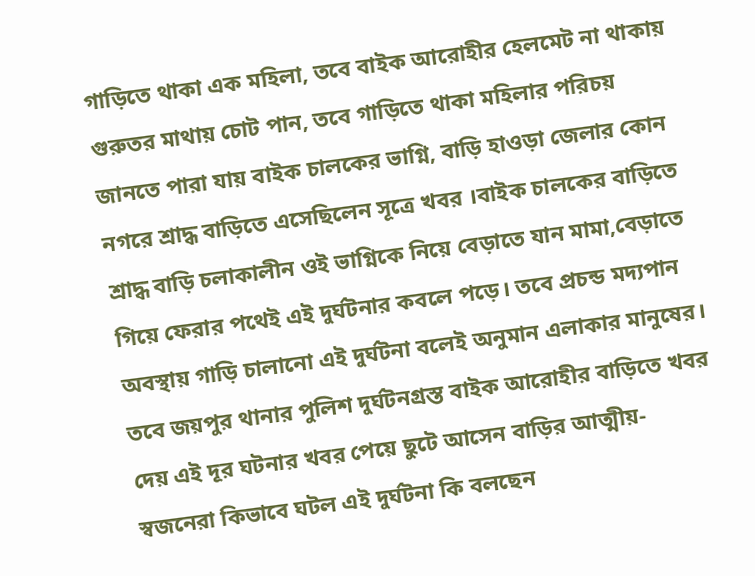গাড়িতে থাকা এক মহিলা, তবে বাইক আরোহীর হেলমেট না থাকায় গুরুতর মাথায় চোট পান, তবে গাড়িতে থাকা মহিলার পরিচয় জানতে পারা যায় বাইক চালকের ভাগ্নি, বাড়ি হাওড়া জেলার কোন নগরে শ্রাদ্ধ বাড়িতে এসেছিলেন সূত্রে খবর ।বাইক চালকের বাড়িতে শ্রাদ্ধ বাড়ি চলাকালীন ওই ভাগ্নিকে নিয়ে বেড়াতে যান মামা,বেড়াতে গিয়ে ফেরার পথেই এই দুর্ঘটনার কবলে পড়ে। তবে প্রচন্ড মদ্যপান অবস্থায় গাড়ি চালানো এই দুর্ঘটনা বলেই অনুমান এলাকার মানুষের। তবে জয়পুর থানার পুলিশ দুর্ঘটনগ্রস্ত বাইক আরোহীর বাড়িতে খবর দেয় এই দূর ঘটনার খবর পেয়ে ছুটে আসেন বাড়ির আত্মীয়-স্বজনেরা কিভাবে ঘটল এই দুর্ঘটনা কি বলছেন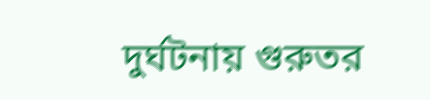দুর্ঘটনায় গুরুতর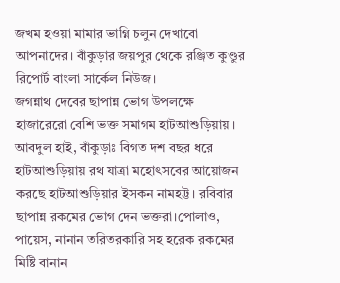জখম হওয়া মামার ভাগ্নি চলুন দেখাবো আপনাদের। বাঁকুড়ার জয়পুর থেকে রঞ্জিত কুণ্ডুর রিপোর্ট বাংলা সার্কেল নিউজ।
জগন্নাথ দেবের ছাপান্ন ভোগ উপলক্ষে হাজারেরো বেশি ভক্ত সমাগম হাটআশুড়িয়ায়।
আবদুল হাই, বাঁকুড়াঃ বিগত দশ বছর ধরে হাটআশুড়িয়ায় রথ যাত্রা মহোৎসবের আয়োজন করছে হাটআশুড়িয়ার ইসকন নামহট্ট। রবিবার ছাপান্ন রকমের ভোগ দেন ভক্তরা।পোলাও, পায়েস, নানান তরিতরকারি সহ হরেক রকমের মিষ্টি বানান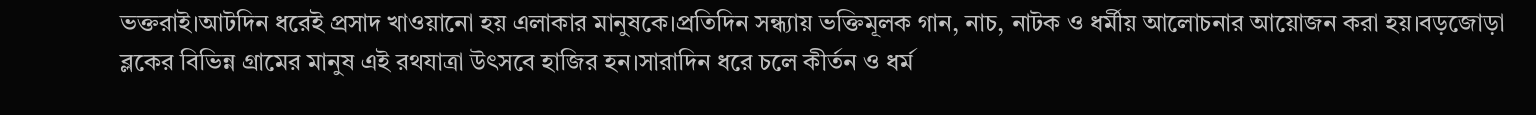ভক্তরাই।আটদিন ধরেই প্রসাদ খাওয়ানো হয় এলাকার মানুষকে।প্রতিদিন সন্ধ্যায় ভক্তিমূলক গান, নাচ, নাটক ও ধর্মীয় আলোচনার আয়োজন করা হয়।বড়জোড়া ব্লকের বিভিন্ন গ্রামের মানুষ এই রথযাত্রা উৎসবে হাজির হন।সারাদিন ধরে চলে কীর্তন ও ধর্ম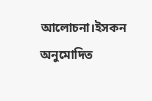আলোচনা।ইসকন অনুমোদিত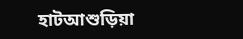হাটআশুড়িয়া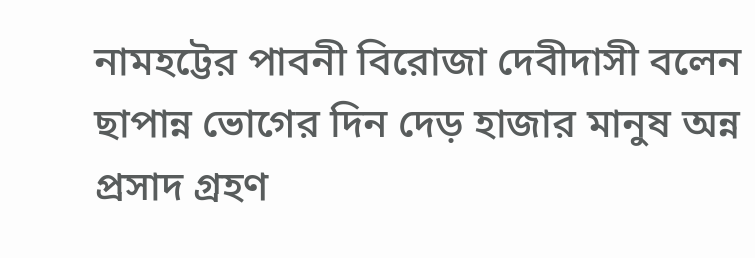নামহট্টের পাবনী বিরোজা দেবীদাসী বলেন ছাপান্ন ভোগের দিন দেড় হাজার মানুষ অন্ন প্রসাদ গ্রহণ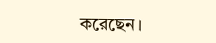করেছেন।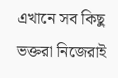এখানে সব কিছু ভক্তরা নিজেরাই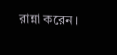রান্না করেন।